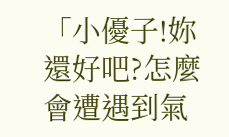「小優子!妳還好吧?怎麼會遭遇到氣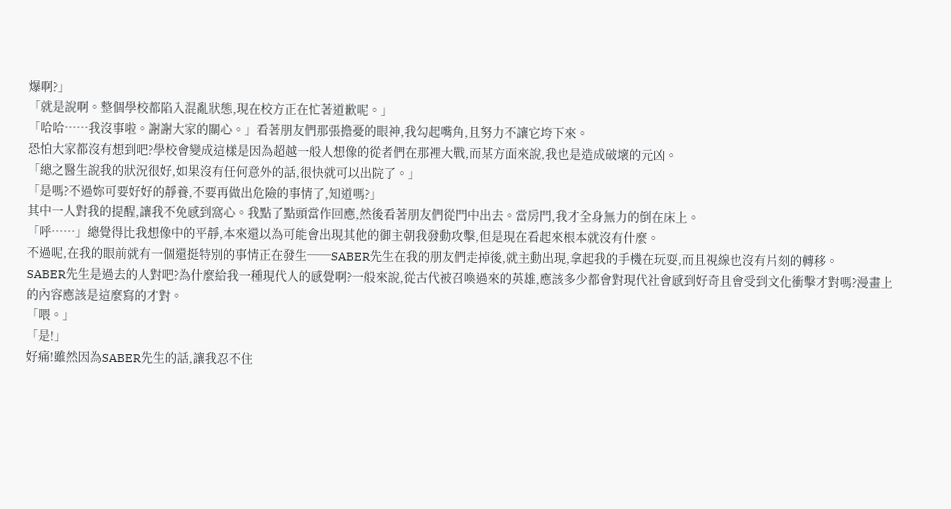爆啊?」
「就是說啊。整個學校都陷入混亂狀態,現在校方正在忙著道歉呢。」
「哈哈……我沒事啦。謝謝大家的關心。」看著朋友們那張擔憂的眼神,我勾起嘴角,且努力不讓它垮下來。
恐怕大家都沒有想到吧?學校會變成這樣是因為超越一般人想像的從者們在那裡大戰,而某方面來說,我也是造成破壞的元凶。
「總之醫生說我的狀況很好,如果沒有任何意外的話,很快就可以出院了。」
「是嗎?不過妳可要好好的靜養,不要再做出危險的事情了,知道嗎?」
其中一人對我的提醒,讓我不免感到窩心。我點了點頭當作回應,然後看著朋友們從門中出去。當房門,我才全身無力的倒在床上。
「呼……」總覺得比我想像中的平靜,本來還以為可能會出現其他的御主朝我發動攻擊,但是現在看起來根本就沒有什麼。
不過呢,在我的眼前就有一個還挺特別的事情正在發生──SABER先生在我的朋友們走掉後,就主動出現,拿起我的手機在玩耍,而且視線也沒有片刻的轉移。
SABER先生是過去的人對吧?為什麼給我一種現代人的感覺啊?一般來說,從古代被召喚過來的英雄,應該多少都會對現代社會感到好奇且會受到文化衝擊才對嗎?漫畫上的內容應該是這麼寫的才對。
「喂。」
「是!」
好痛!雖然因為SABER先生的話,讓我忍不住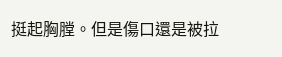挺起胸膛。但是傷口還是被拉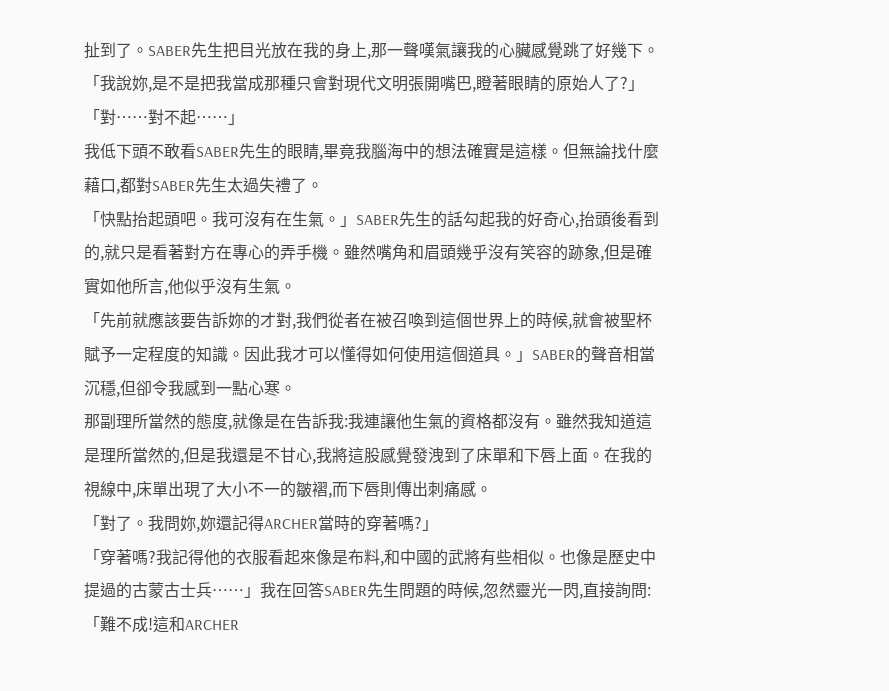扯到了。SABER先生把目光放在我的身上,那一聲嘆氣讓我的心臟感覺跳了好幾下。
「我說妳,是不是把我當成那種只會對現代文明張開嘴巴,瞪著眼睛的原始人了?」
「對……對不起……」
我低下頭不敢看SABER先生的眼睛,畢竟我腦海中的想法確實是這樣。但無論找什麼藉口,都對SABER先生太過失禮了。
「快點抬起頭吧。我可沒有在生氣。」SABER先生的話勾起我的好奇心,抬頭後看到的,就只是看著對方在專心的弄手機。雖然嘴角和眉頭幾乎沒有笑容的跡象,但是確實如他所言,他似乎沒有生氣。
「先前就應該要告訴妳的才對,我們從者在被召喚到這個世界上的時候,就會被聖杯賦予一定程度的知識。因此我才可以懂得如何使用這個道具。」SABER的聲音相當沉穩,但卻令我感到一點心寒。
那副理所當然的態度,就像是在告訴我:我連讓他生氣的資格都沒有。雖然我知道這是理所當然的,但是我還是不甘心,我將這股感覺發洩到了床單和下唇上面。在我的視線中,床單出現了大小不一的皺褶,而下唇則傳出刺痛感。
「對了。我問妳,妳還記得ARCHER當時的穿著嗎?」
「穿著嗎?我記得他的衣服看起來像是布料,和中國的武將有些相似。也像是歷史中提過的古蒙古士兵……」我在回答SABER先生問題的時候,忽然靈光一閃,直接詢問:「難不成!這和ARCHER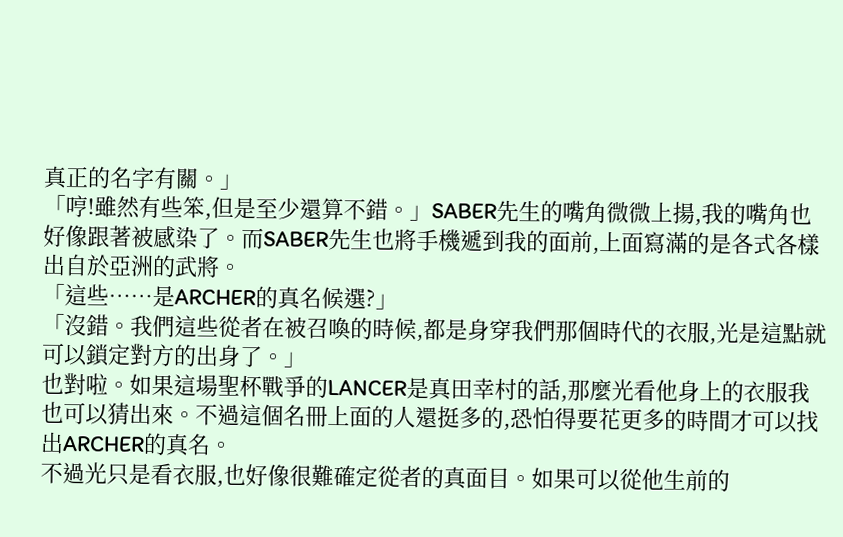真正的名字有關。」
「哼!雖然有些笨,但是至少還算不錯。」SABER先生的嘴角微微上揚,我的嘴角也好像跟著被感染了。而SABER先生也將手機遞到我的面前,上面寫滿的是各式各樣出自於亞洲的武將。
「這些……是ARCHER的真名候選?」
「沒錯。我們這些從者在被召喚的時候,都是身穿我們那個時代的衣服,光是這點就可以鎖定對方的出身了。」
也對啦。如果這場聖杯戰爭的LANCER是真田幸村的話,那麼光看他身上的衣服我也可以猜出來。不過這個名冊上面的人還挺多的,恐怕得要花更多的時間才可以找出ARCHER的真名。
不過光只是看衣服,也好像很難確定從者的真面目。如果可以從他生前的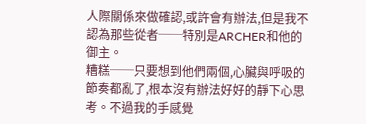人際關係來做確認,或許會有辦法,但是我不認為那些從者──特別是ARCHER和他的御主。
糟糕──只要想到他們兩個,心臟與呼吸的節奏都亂了,根本沒有辦法好好的靜下心思考。不過我的手感覺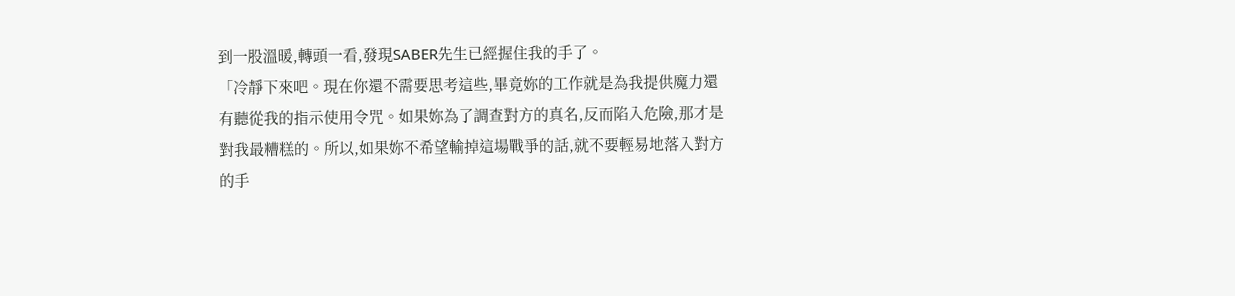到一股溫暖,轉頭一看,發現SABER先生已經握住我的手了。
「冷靜下來吧。現在你還不需要思考這些,畢竟妳的工作就是為我提供魔力還有聽從我的指示使用令咒。如果妳為了調查對方的真名,反而陷入危險,那才是對我最糟糕的。所以,如果妳不希望輸掉這場戰爭的話,就不要輕易地落入對方的手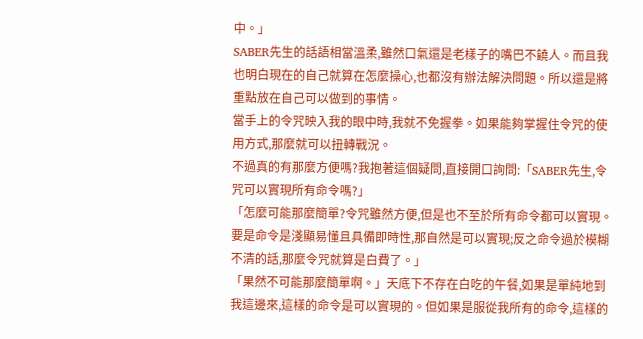中。」
SABER先生的話語相當溫柔,雖然口氣還是老樣子的嘴巴不饒人。而且我也明白現在的自己就算在怎麼操心,也都沒有辦法解決問題。所以還是將重點放在自己可以做到的事情。
當手上的令咒映入我的眼中時,我就不免握拳。如果能夠掌握住令咒的使用方式,那麼就可以扭轉戰況。
不過真的有那麼方便嗎?我抱著這個疑問,直接開口詢問:「SABER先生,令咒可以實現所有命令嗎?」
「怎麼可能那麼簡單?令咒雖然方便,但是也不至於所有命令都可以實現。要是命令是淺顯易懂且具備即時性,那自然是可以實現;反之命令過於模糊不清的話,那麼令咒就算是白費了。」
「果然不可能那麼簡單啊。」天底下不存在白吃的午餐,如果是單純地到我這邊來,這樣的命令是可以實現的。但如果是服從我所有的命令,這樣的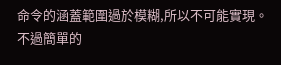命令的涵蓋範圍過於模糊,所以不可能實現。
不過簡單的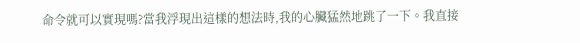命令就可以實現嗎?當我浮現出這樣的想法時,我的心臟猛然地跳了一下。我直接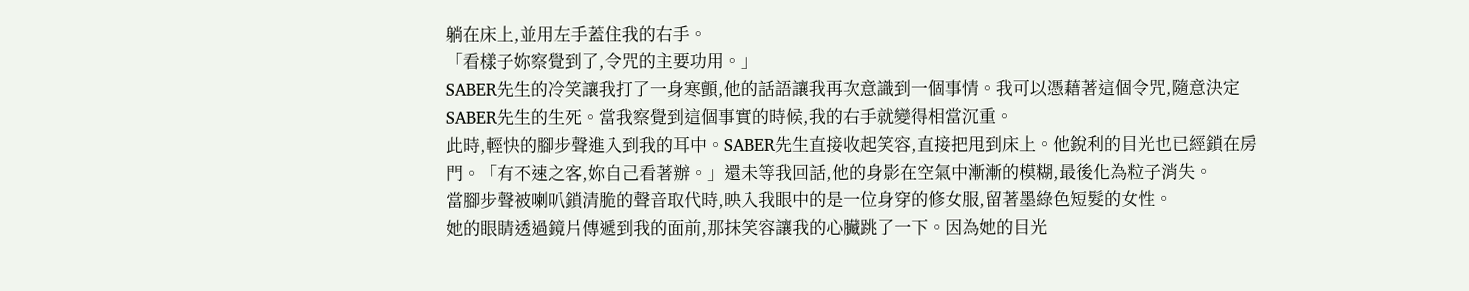躺在床上,並用左手蓋住我的右手。
「看樣子妳察覺到了,令咒的主要功用。」
SABER先生的冷笑讓我打了一身寒顫,他的話語讓我再次意識到一個事情。我可以憑藉著這個令咒,隨意決定SABER先生的生死。當我察覺到這個事實的時候,我的右手就變得相當沉重。
此時,輕快的腳步聲進入到我的耳中。SABER先生直接收起笑容,直接把甩到床上。他銳利的目光也已經鎖在房門。「有不速之客,妳自己看著辦。」還未等我回話,他的身影在空氣中漸漸的模糊,最後化為粒子消失。
當腳步聲被喇叭鎖清脆的聲音取代時,映入我眼中的是一位身穿的修女服,留著墨綠色短髮的女性。
她的眼睛透過鏡片傳遞到我的面前,那抹笑容讓我的心臟跳了一下。因為她的目光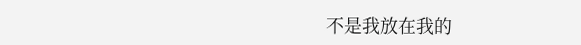不是我放在我的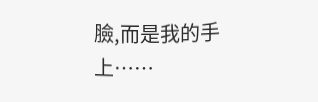臉,而是我的手上……